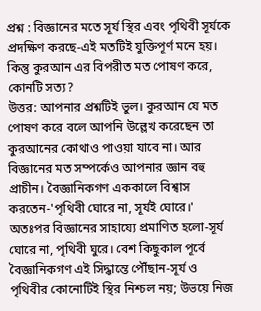প্রশ্ন : বিজ্ঞানের মতে সূর্য স্থির এবং পৃথিবী সূর্যকে প্রদক্ষিণ করছে-এই মতটিই যুক্তিপূর্ণ মনে হয়। কিন্তু কুরআন এর বিপরীত মত পোষণ করে, কোনটি সত্য?
উত্তর: আপনার প্রশ্নটিই ভুল। কুরআন যে মত পোষণ করে বলে আপনি উল্লেখ করেছেন তা কুরআনের কোথাও পাওয়া যাবে না। আর বিজ্ঞানের মত সম্পর্কেও আপনার জ্ঞান বহু প্রাচীন। বৈজ্ঞানিকগণ এককালে বিশ্বাস করতেন-'পৃথিবী ঘোরে না, সূর্যই ঘোরে।' অতঃপর বিজ্ঞানের সাহায্যে প্রমাণিত হলো-সূর্য ঘোরে না, পৃথিবী ঘুরে। বেশ কিছুকাল পূর্বে বৈজ্ঞানিকগণ এই সিদ্ধান্তে পৌঁছান-সূর্য ও পৃথিবীর কোনোটিই স্থির নিশ্চল নয়; উভয়ে নিজ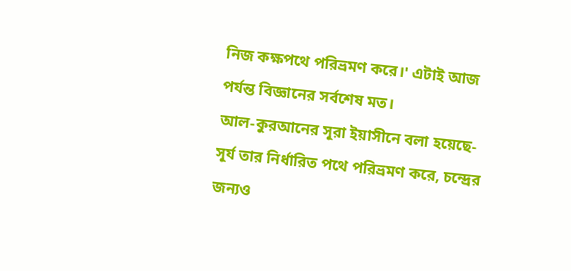নিজ কক্ষপথে পরিভ্রমণ করে।' এটাই আজ পর্যন্ত বিজ্ঞানের সর্বশেষ মত।
আল-কুরআনের সূরা ইয়াসীনে বলা হয়েছে-সূর্য তার নির্ধারিত পথে পরিভ্রমণ করে, চন্দ্রের জন্যও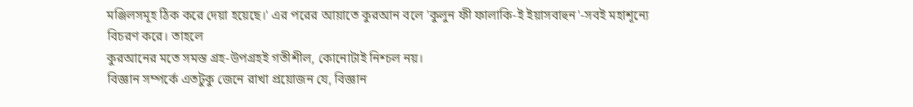মঞ্জিলসমূহ ঠিক করে দেয়া হয়েছে।' এর পরের আয়াতে কুরআন বলে 'কুলুন ফী ফালাকি-ই ইয়াসবাহুন'-সবই মহাশূন্যে বিচরণ করে। তাহলে
কুরআনের মতে সমস্ত গ্রহ-উপগ্রহই গতীশীল, কোনোটাই নিশ্চল নয়।
বিজ্ঞান সম্পর্কে এতটুকু জেনে রাখা প্রয়োজন যে, বিজ্ঞান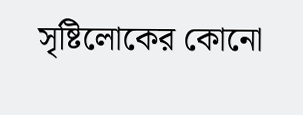সৃষ্টিলোকের কোনো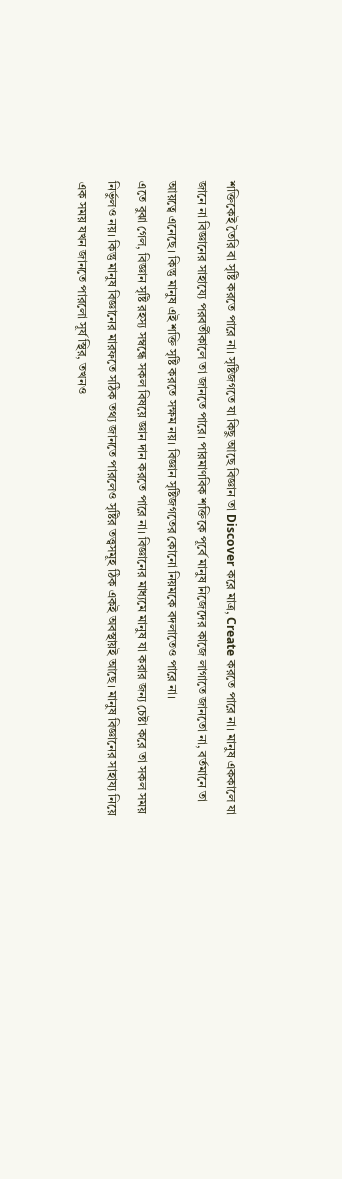শক্তিকেই তৈরি বা সৃষ্টি করতে পারে না। সৃষ্টিজগতে যা কিছু আছে বিজ্ঞান তা Discover করে মাত্র, Create করতে পারে না। মানুষ এককালে যা জানে না বিজ্ঞানের সাহায্যে পরবর্তীকালে তা জানতে পারে। পারমাণবিক শক্তিকে পূর্বে মানুষ নিজেদের কাজে লাগাতে জানতো না, বর্তমানে তা আয়ত্বে এনেছে। কিন্তু মানুষ এই শক্তি সৃষ্টি করতে সক্ষম নয়। বিজ্ঞান সৃষ্টিজগতের কোনো নিয়মকে বদলাতেও পারে না।
এতে বুঝা গেল, বিজ্ঞান সৃষ্টি রহস্য সম্বন্ধে সকল বিষয়ে জ্ঞান দান করতে পারে না। বিজ্ঞানের মাধ্যমে মানুষ যা করার জন্য চেষ্টা করে তা সকল সময় নির্ভুলও নয়। কিন্তু মানুষ বিজ্ঞানের মারফতে সঠিক তথ্য জানতে পারলেও সৃষ্টির তত্ত্বসমূহ ঠিক একই অবস্থায়ই আছে। মানুষ বিজ্ঞানের সাহায্য নিয়ে এক সময় যখন জানতে পারলো সূর্য স্থির, তখনও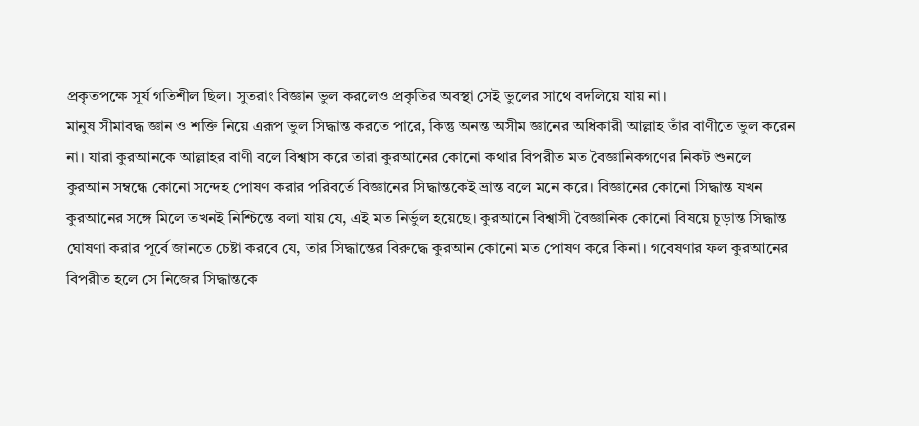প্রকৃতপক্ষে সূর্য গতিশীল ছিল। সুতরাং বিজ্ঞান ভুল করলেও প্রকৃতির অবস্থা সেই ভুলের সাথে বদলিয়ে যায় না।
মানুষ সীমাবদ্ধ জ্ঞান ও শক্তি নিয়ে এরূপ ভুল সিদ্ধান্ত করতে পারে, কিন্তু অনন্ত অসীম জ্ঞানের অধিকারী আল্লাহ তাঁর বাণীতে ভুল করেন না। যারা কুরআনকে আল্লাহর বাণী বলে বিশ্বাস করে তারা কুরআনের কোনো কথার বিপরীত মত বৈজ্ঞানিকগণের নিকট শুনলে কুরআন সম্বন্ধে কোনো সন্দেহ পোষণ করার পরিবর্তে বিজ্ঞানের সিদ্ধান্তকেই ভ্রান্ত বলে মনে করে। বিজ্ঞানের কোনো সিদ্ধান্ত যখন কুরআনের সঙ্গে মিলে তখনই নিশ্চিন্তে বলা যায় যে, এই মত নির্ভুল হয়েছে। কুরআনে বিশ্বাসী বৈজ্ঞানিক কোনো বিষয়ে চূড়ান্ত সিদ্ধান্ত ঘোষণা করার পূর্বে জানতে চেষ্টা করবে যে, তার সিদ্ধান্তের বিরুদ্ধে কুরআন কোনো মত পোষণ করে কিনা। গবেষণার ফল কুরআনের বিপরীত হলে সে নিজের সিদ্ধান্তকে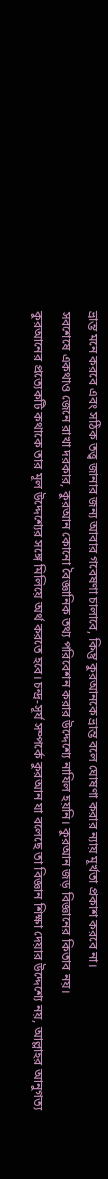ভ্রান্ত মনে করবে এবং সঠিক তত্ত্ব জানার জন্য আবার গবেষণা চালাবে, কিন্তু কুরআনকে ভ্রান্ত বলে ঘোষণা করার ন্যায় মূর্খতা প্রকাশ করবে না।
সবশেষে একথাও জেনে রাখা দরকার, কুরআন কোনো বৈজ্ঞানিক তথ্য পরিবেশন করার উদ্দেশ্যে নাযিল হয়নি। কুরআন জড় বিজ্ঞানের কিতাব নয়।
কুরআনের প্রত্যেকটি কথাকে তার মূল উদ্দেশ্যের সঙ্গে মিলিয়ে অর্থ করতে হবে। চন্দ্র-সূর্য সম্পর্কে কুরআন যা বলেছে তা বিজ্ঞান শিক্ষা দেয়ার উদ্দেশ্যে নয়, আল্লাহর আনুগত্য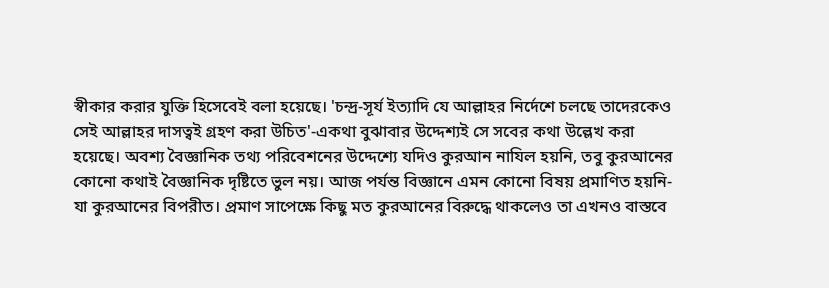স্বীকার করার যুক্তি হিসেবেই বলা হয়েছে। 'চন্দ্র-সূর্য ইত্যাদি যে আল্লাহর নির্দেশে চলছে তাদেরকেও সেই আল্লাহর দাসত্বই গ্রহণ করা উচিত'-একথা বুঝাবার উদ্দেশ্যই সে সবের কথা উল্লেখ করা হয়েছে। অবশ্য বৈজ্ঞানিক তথ্য পরিবেশনের উদ্দেশ্যে যদিও কুরআন নাযিল হয়নি, তবু কুরআনের কোনো কথাই বৈজ্ঞানিক দৃষ্টিতে ভুল নয়। আজ পর্যন্ত বিজ্ঞানে এমন কোনো বিষয় প্রমাণিত হয়নি-যা কুরআনের বিপরীত। প্রমাণ সাপেক্ষে কিছু মত কুরআনের বিরুদ্ধে থাকলেও তা এখনও বাস্তবে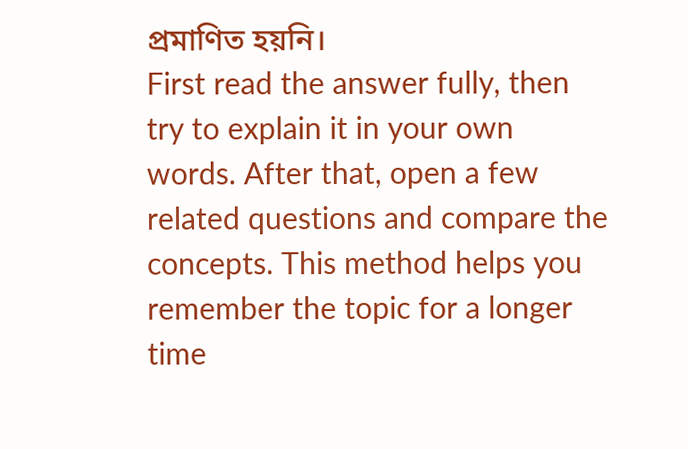প্রমাণিত হয়নি।
First read the answer fully, then try to explain it in your own words. After that, open a few related questions and compare the concepts. This method helps you remember the topic for a longer time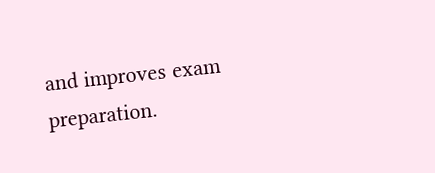and improves exam preparation.